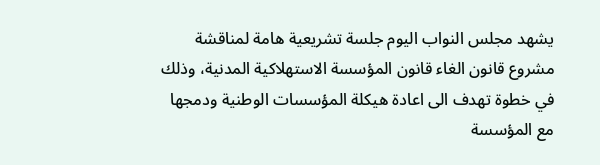يشهد مجلس النواب اليوم جلسة تشريعية هامة لمناقشة مشروع قانون الغاء قانون المؤسسة الاستهلاكية المدنية، وذلك في خطوة تهدف الى اعادة هيكلة المؤسسات الوطنية ودمجها مع المؤسسة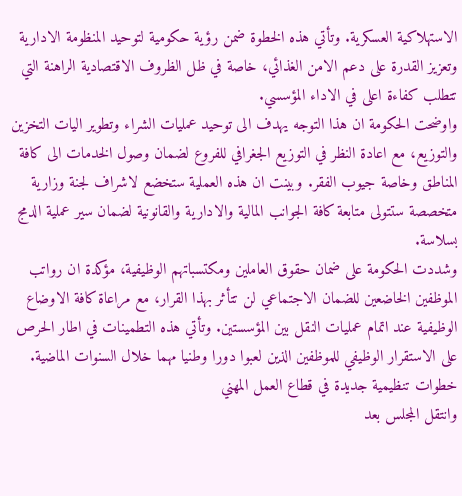الاستهلاكية العسكرية. وتأتي هذه الخطوة ضمن رؤية حكومية لتوحيد المنظومة الادارية وتعزيز القدرة على دعم الامن الغذائي، خاصة في ظل الظروف الاقتصادية الراهنة التي تتطلب كفاءة اعلى في الاداء المؤسسي.
واوضحت الحكومة ان هذا التوجه يهدف الى توحيد عمليات الشراء وتطوير اليات التخزين والتوزيع، مع اعادة النظر في التوزيع الجغرافي للفروع لضمان وصول الخدمات الى كافة المناطق وخاصة جيوب الفقر. وبينت ان هذه العملية ستخضع لاشراف لجنة وزارية متخصصة ستتولى متابعة كافة الجوانب المالية والادارية والقانونية لضمان سير عملية الدمج بسلاسة.
وشددت الحكومة على ضمان حقوق العاملين ومكتسباتهم الوظيفية، مؤكدة ان رواتب الموظفين الخاضعين للضمان الاجتماعي لن تتأثر بهذا القرار، مع مراعاة كافة الاوضاع الوظيفية عند اتمام عمليات النقل بين المؤسستين. وتأتي هذه التطمينات في اطار الحرص على الاستقرار الوظيفي للموظفين الذين لعبوا دورا وطنيا مهما خلال السنوات الماضية.
خطوات تنظيمية جديدة في قطاع العمل المهني
وانتقل المجلس بعد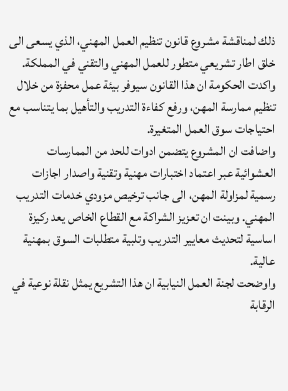ذلك لمناقشة مشروع قانون تنظيم العمل المهني، الذي يسعى الى خلق اطار تشريعي متطور للعمل المهني والتقني في المملكة. واكدت الحكومة ان هذا القانون سيوفر بيئة عمل محفزة من خلال تنظيم ممارسة المهن، ورفع كفاءة التدريب والتأهيل بما يتناسب مع احتياجات سوق العمل المتغيرة.
واضافت ان المشروع يتضمن ادوات للحد من الممارسات العشوائية عبر اعتماد اختبارات مهنية وتقنية واصدار اجازات رسمية لمزاولة المهن، الى جانب ترخيص مزودي خدمات التدريب المهني. وبينت ان تعزيز الشراكة مع القطاع الخاص يعد ركيزة اساسية لتحديث معايير التدريب وتلبية متطلبات السوق بمهنية عالية.
واوضحت لجنة العمل النيابية ان هذا التشريع يمثل نقلة نوعية في الرقابة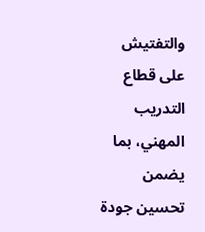والتفتيش على قطاع التدريب المهني، بما يضمن تحسين جودة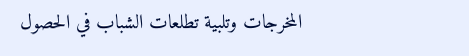المخرجات وتلبية تطلعات الشباب في الحصول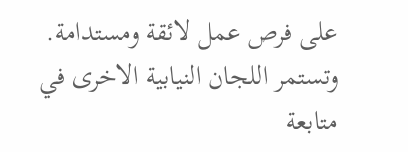على فرص عمل لائقة ومستدامة. وتستمر اللجان النيابية الاخرى في متابعة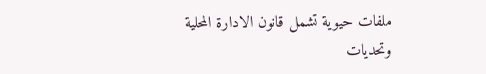ملفات حيوية تشمل قانون الادارة المحلية وتحديات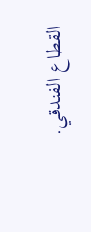القطاع الفندقي.